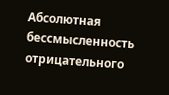Абсолютная бессмысленность отрицательного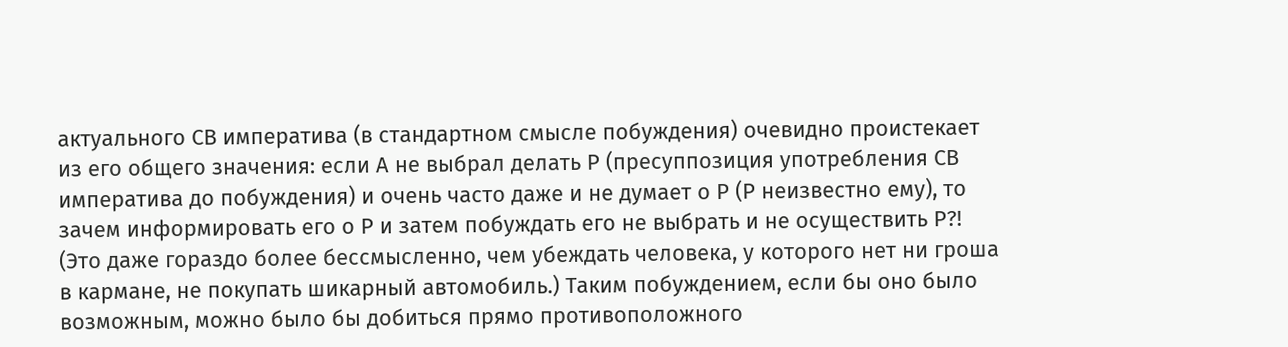актуального СВ императива (в стандартном смысле побуждения) очевидно проистекает из его общего значения: если А не выбрал делать Р (пресуппозиция употребления СВ императива до побуждения) и очень часто даже и не думает о Р (Р неизвестно ему), то зачем информировать его о Р и затем побуждать его не выбрать и не осуществить Р?! (Это даже гораздо более бессмысленно, чем убеждать человека, у которого нет ни гроша в кармане, не покупать шикарный автомобиль.) Таким побуждением, если бы оно было возможным, можно было бы добиться прямо противоположного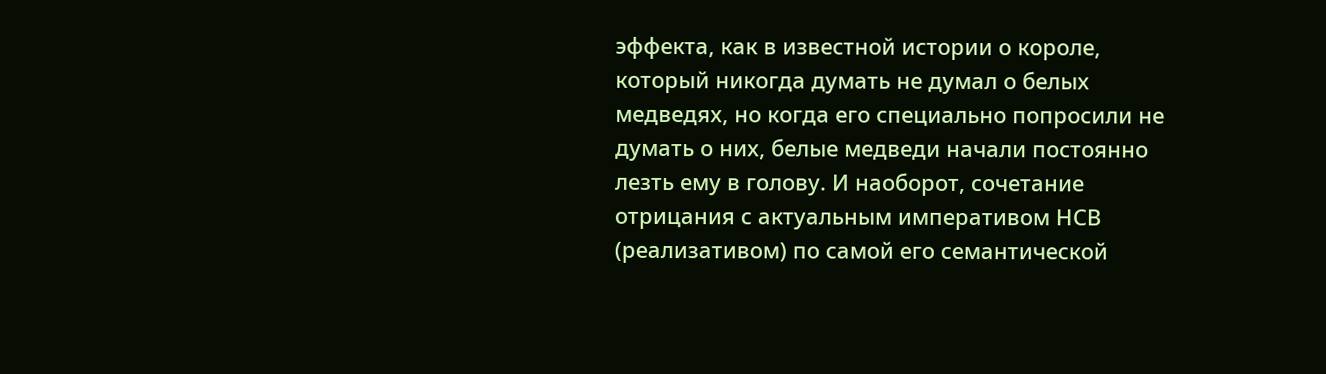эффекта, как в известной истории о короле, который никогда думать не думал о белых медведях, но когда его специально попросили не думать о них, белые медведи начали постоянно лезть ему в голову. И наоборот, сочетание отрицания с актуальным императивом НСВ (реализативом) по самой его семантической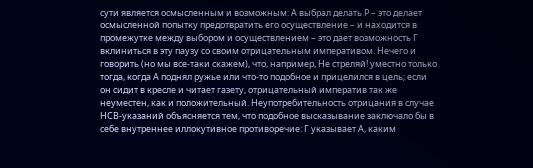сути является осмысленным и возможным: А выбрал делать Р – это делает осмысленной попытку предотвратить его осуществление – и находится в промежутке между выбором и осуществлением – это дает возможность Г вклиниться в эту паузу со своим отрицательным императивом. Нечего и говорить (но мы все-таки скажем), что, например, Не стреляй! уместно только тогда, когда А поднял ружье или что-то подобное и прицелился в цель; если он сидит в кресле и читает газету, отрицательный императив так же неуместен, как и положительный. Неупотребительность отрицания в случае НСВ-указаний объясняется тем, что подобное высказывание заключало бы в себе внутреннее иллокутивное противоречие: Г указывает А, каким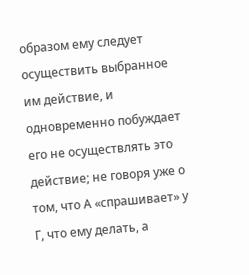образом ему следует осуществить выбранное им действие, и одновременно побуждает его не осуществлять это действие; не говоря уже о том, что А «спрашивает» у Г, что ему делать, а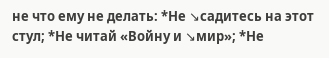не что ему не делать: *Не ↘садитесь на этот стул; *Не читай «Войну и ↘мир»; *Не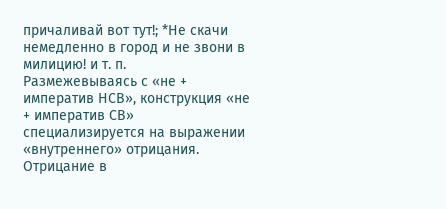причаливай вот тут!; *Не скачи немедленно в город и не звони в милицию! и т. п.
Размежевываясь с «не + императив НСВ», конструкция «не + императив СВ» специализируется на выражении «внутреннего» отрицания. Отрицание в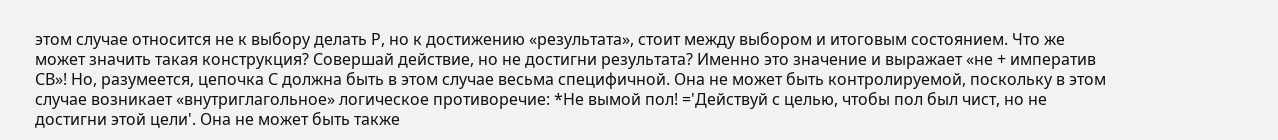этом случае относится не к выбору делать Р, но к достижению «результата», стоит между выбором и итоговым состоянием. Что же может значить такая конструкция? Совершай действие, но не достигни результата? Именно это значение и выражает «не + императив СВ»! Но, разумеется, цепочка С должна быть в этом случае весьма специфичной. Она не может быть контролируемой, поскольку в этом случае возникает «внутриглагольное» логическое противоречие: *Не вымой пол! ='Действуй с целью, чтобы пол был чист, но не достигни этой цели'. Она не может быть также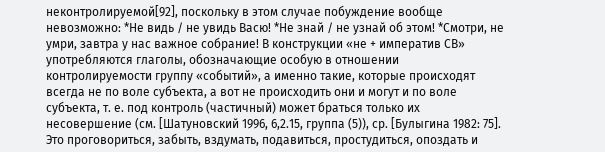неконтролируемой[92], поскольку в этом случае побуждение вообще невозможно: *Не видь / не увидь Васю! *Не знай / не узнай об этом! *Смотри, не умри, завтра у нас важное собрание! В конструкции «не + императив СВ» употребляются глаголы, обозначающие особую в отношении контролируемости группу «событий», а именно такие, которые происходят всегда не по воле субъекта, а вот не происходить они и могут и по воле субъекта, т. е. под контроль (частичный) может браться только их несовершение (см. [Шатуновский 1996, 6,2.15, группа (5)), ср. [Булыгина 1982: 75]. Это проговориться, забыть, вздумать, подавиться, простудиться, опоздать и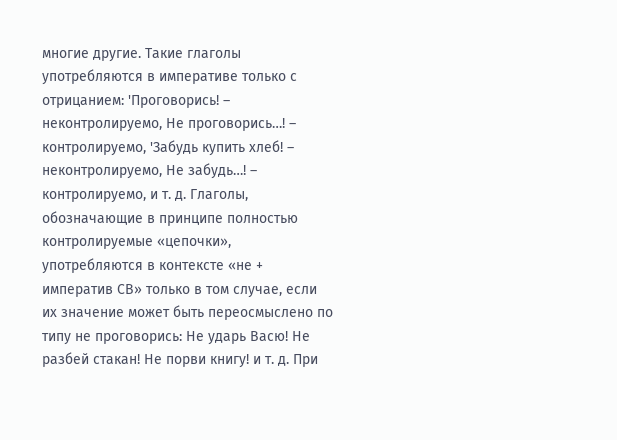многие другие. Такие глаголы употребляются в императиве только с отрицанием: 'Проговорись! – неконтролируемо, Не проговорись…! – контролируемо, 'Забудь купить хлеб! – неконтролируемо, Не забудь…! – контролируемо, и т. д. Глаголы, обозначающие в принципе полностью контролируемые «цепочки», употребляются в контексте «не + императив СВ» только в том случае, если их значение может быть переосмыслено по типу не проговорись: Не ударь Васю! Не разбей стакан! Не порви книгу! и т. д. При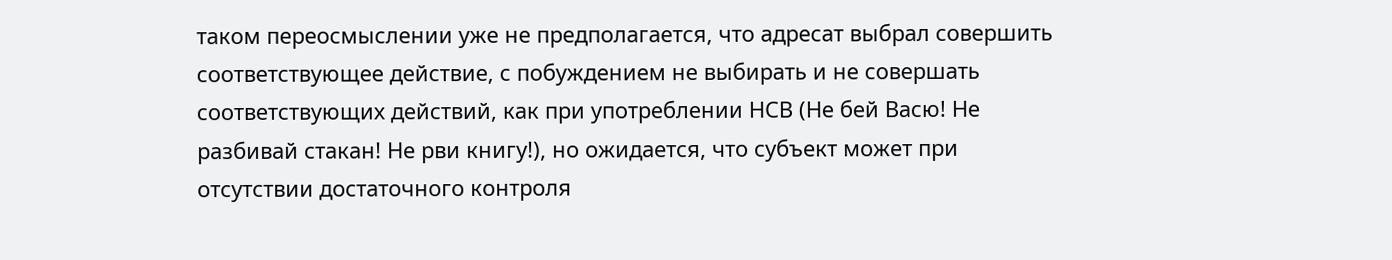таком переосмыслении уже не предполагается, что адресат выбрал совершить соответствующее действие, с побуждением не выбирать и не совершать соответствующих действий, как при употреблении НСВ (Не бей Васю! Не разбивай стакан! Не рви книгу!), но ожидается, что субъект может при отсутствии достаточного контроля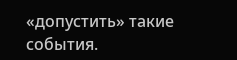«допустить» такие события.